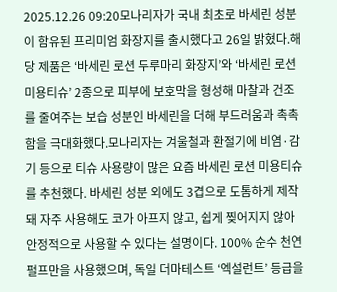2025.12.26 09:20모나리자가 국내 최초로 바세린 성분이 함유된 프리미엄 화장지를 출시했다고 26일 밝혔다.해당 제품은 ‘바세린 로션 두루마리 화장지’와 ‘바세린 로션 미용티슈’ 2종으로 피부에 보호막을 형성해 마찰과 건조를 줄여주는 보습 성분인 바세린을 더해 부드러움과 촉촉함을 극대화했다.모나리자는 겨울철과 환절기에 비염·감기 등으로 티슈 사용량이 많은 요즘 바세린 로션 미용티슈를 추천했다. 바세린 성분 외에도 3겹으로 도톰하게 제작돼 자주 사용해도 코가 아프지 않고, 쉽게 찢어지지 않아 안정적으로 사용할 수 있다는 설명이다. 100% 순수 천연펄프만을 사용했으며, 독일 더마테스트 ‘엑설런트’ 등급을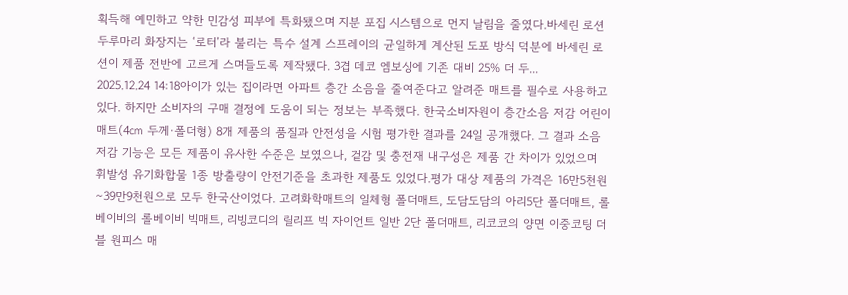획득해 예민하고 약한 민감성 피부에 특화됐으며 지분 포집 시스템으로 먼지 날림을 줄였다.바세린 로션 두루마리 화장지는 ‘로터’라 불리는 특수 설계 스프레이의 균일하게 계산된 도포 방식 덕분에 바세린 로션이 제품 전반에 고르게 스며들도록 제작됐다. 3겹 데코 엠보싱에 기존 대비 25% 더 두...
2025.12.24 14:18아이가 있는 집이라면 아파트 층간 소음을 줄여준다고 알려준 매트를 필수로 사용하고 있다. 하지만 소비자의 구매 결정에 도움이 되는 정보는 부족했다. 한국소비자원이 층간소음 저감 어린이 매트(4㎝ 두께·폴더형) 8개 제품의 품질과 안전성을 시험 평가한 결과를 24일 공개했다. 그 결과 소음 저감 기능은 모든 제품이 유사한 수준은 보였으나, 겉감 및 충전재 내구성은 제품 간 차이가 있었으며 휘발성 유기화합물 1종 방출량이 안전기준을 초과한 제품도 있었다.평가 대상 제품의 가격은 16만5천원∼39만9천원으로 모두 한국산이었다. 고려화학매트의 일체형 폴더매트, 도담도담의 아리5단 폴더매트, 롤베이비의 롤베이비 빅매트, 리빙코디의 릴리프 빅 자이언트 일반 2단 폴더매트, 리코코의 양면 이중코팅 더블 원피스 매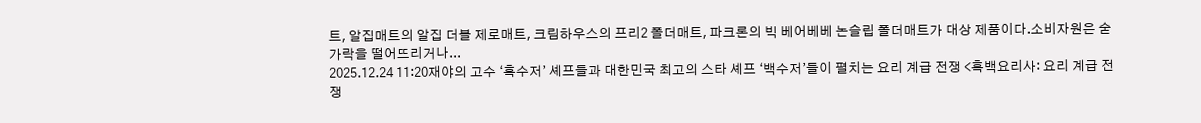트, 알집매트의 알집 더블 제로매트, 크림하우스의 프리2 폴더매트, 파크론의 빅 베어베베 논슬립 폴더매트가 대상 제품이다.소비자원은 숟가락을 떨어뜨리거나...
2025.12.24 11:20재야의 고수 ‘흑수저’ 셰프들과 대한민국 최고의 스타 셰프 ‘백수저’들이 펼치는 요리 계급 전쟁 <흑백요리사: 요리 계급 전쟁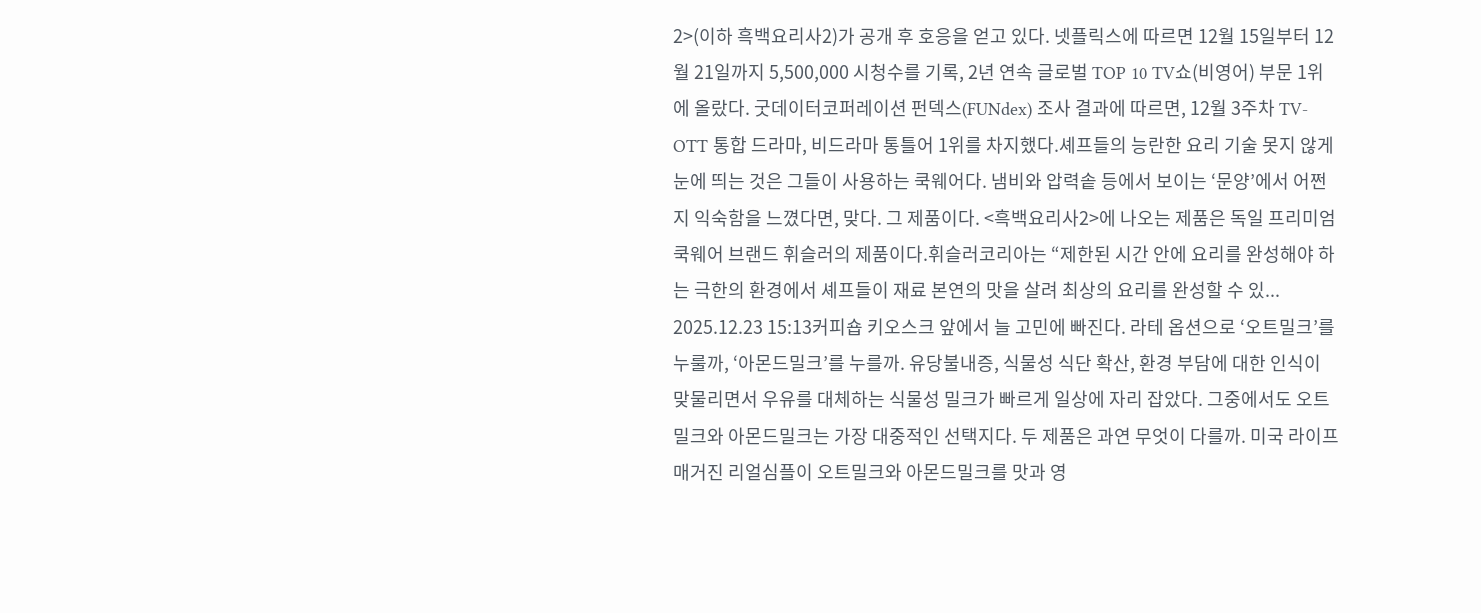2>(이하 흑백요리사2)가 공개 후 호응을 얻고 있다. 넷플릭스에 따르면 12월 15일부터 12월 21일까지 5,500,000 시청수를 기록, 2년 연속 글로벌 TOP 10 TV쇼(비영어) 부문 1위에 올랐다. 굿데이터코퍼레이션 펀덱스(FUNdex) 조사 결과에 따르면, 12월 3주차 TV-OTT 통합 드라마, 비드라마 통틀어 1위를 차지했다.셰프들의 능란한 요리 기술 못지 않게 눈에 띄는 것은 그들이 사용하는 쿡웨어다. 냄비와 압력솥 등에서 보이는 ‘문양’에서 어쩐지 익숙함을 느꼈다면, 맞다. 그 제품이다. <흑백요리사2>에 나오는 제품은 독일 프리미엄 쿡웨어 브랜드 휘슬러의 제품이다.휘슬러코리아는 “제한된 시간 안에 요리를 완성해야 하는 극한의 환경에서 셰프들이 재료 본연의 맛을 살려 최상의 요리를 완성할 수 있...
2025.12.23 15:13커피숍 키오스크 앞에서 늘 고민에 빠진다. 라테 옵션으로 ‘오트밀크’를 누룰까, ‘아몬드밀크’를 누를까. 유당불내증, 식물성 식단 확산, 환경 부담에 대한 인식이 맞물리면서 우유를 대체하는 식물성 밀크가 빠르게 일상에 자리 잡았다. 그중에서도 오트밀크와 아몬드밀크는 가장 대중적인 선택지다. 두 제품은 과연 무엇이 다를까. 미국 라이프 매거진 리얼심플이 오트밀크와 아몬드밀크를 맛과 영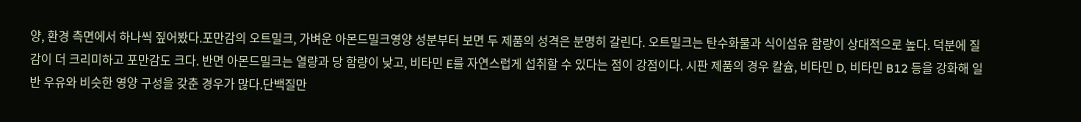양, 환경 측면에서 하나씩 짚어봤다.포만감의 오트밀크, 가벼운 아몬드밀크영양 성분부터 보면 두 제품의 성격은 분명히 갈린다. 오트밀크는 탄수화물과 식이섬유 함량이 상대적으로 높다. 덕분에 질감이 더 크리미하고 포만감도 크다. 반면 아몬드밀크는 열량과 당 함량이 낮고, 비타민 E를 자연스럽게 섭취할 수 있다는 점이 강점이다. 시판 제품의 경우 칼슘, 비타민 D, 비타민 B12 등을 강화해 일반 우유와 비슷한 영양 구성을 갖춘 경우가 많다.단백질만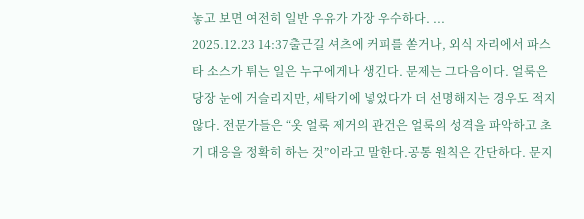놓고 보면 여전히 일반 우유가 가장 우수하다. ...
2025.12.23 14:37출근길 셔츠에 커피를 쏟거나, 외식 자리에서 파스타 소스가 튀는 일은 누구에게나 생긴다. 문제는 그다음이다. 얼룩은 당장 눈에 거슬리지만, 세탁기에 넣었다가 더 선명해지는 경우도 적지 않다. 전문가들은 “옷 얼룩 제거의 관건은 얼룩의 성격을 파악하고 초기 대응을 정확히 하는 것”이라고 말한다.공통 원칙은 간단하다. 문지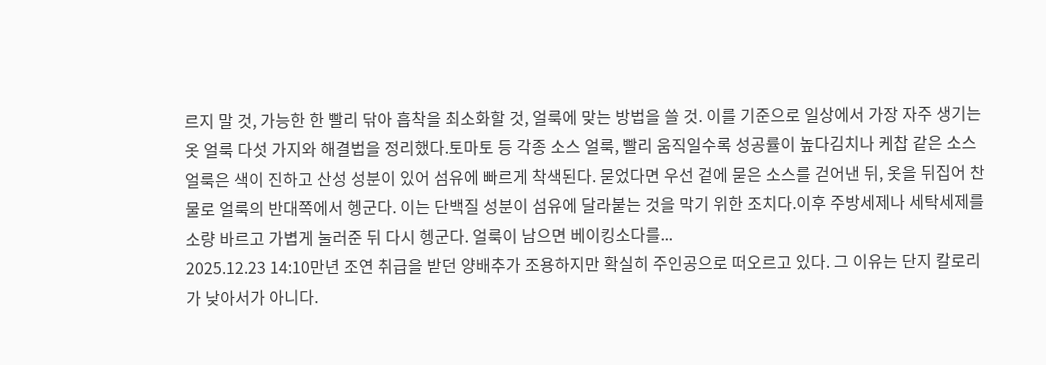르지 말 것, 가능한 한 빨리 닦아 흡착을 최소화할 것, 얼룩에 맞는 방법을 쓸 것. 이를 기준으로 일상에서 가장 자주 생기는 옷 얼룩 다섯 가지와 해결법을 정리했다.토마토 등 각종 소스 얼룩, 빨리 움직일수록 성공률이 높다김치나 케찹 같은 소스 얼룩은 색이 진하고 산성 성분이 있어 섬유에 빠르게 착색된다. 묻었다면 우선 겉에 묻은 소스를 걷어낸 뒤, 옷을 뒤집어 찬물로 얼룩의 반대쪽에서 헹군다. 이는 단백질 성분이 섬유에 달라붙는 것을 막기 위한 조치다.이후 주방세제나 세탁세제를 소량 바르고 가볍게 눌러준 뒤 다시 헹군다. 얼룩이 남으면 베이킹소다를...
2025.12.23 14:10만년 조연 취급을 받던 양배추가 조용하지만 확실히 주인공으로 떠오르고 있다. 그 이유는 단지 칼로리가 낮아서가 아니다.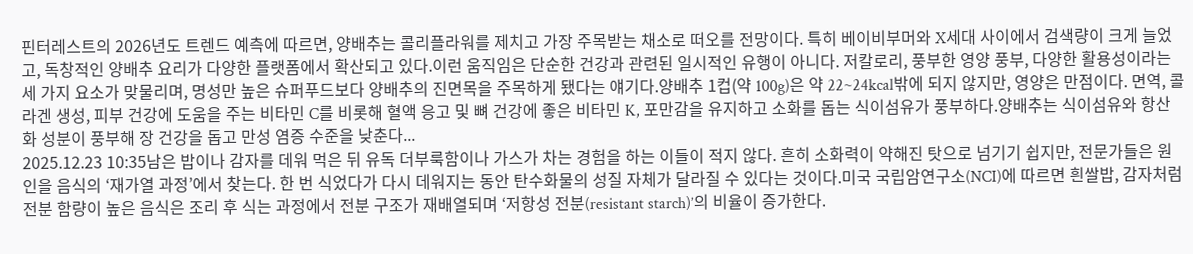핀터레스트의 2026년도 트렌드 예측에 따르면, 양배추는 콜리플라워를 제치고 가장 주목받는 채소로 떠오를 전망이다. 특히 베이비부머와 X세대 사이에서 검색량이 크게 늘었고, 독창적인 양배추 요리가 다양한 플랫폼에서 확산되고 있다.이런 움직임은 단순한 건강과 관련된 일시적인 유행이 아니다. 저칼로리, 풍부한 영양 풍부, 다양한 활용성이라는 세 가지 요소가 맞물리며, 명성만 높은 슈퍼푸드보다 양배추의 진면목을 주목하게 됐다는 얘기다.양배추 1컵(약 100g)은 약 22~24kcal밖에 되지 않지만, 영양은 만점이다. 면역, 콜라겐 생성, 피부 건강에 도움을 주는 비타민 C를 비롯해 혈액 응고 및 뼈 건강에 좋은 비타민 K, 포만감을 유지하고 소화를 돕는 식이섬유가 풍부하다.양배추는 식이섬유와 항산화 성분이 풍부해 장 건강을 돕고 만성 염증 수준을 낮춘다...
2025.12.23 10:35남은 밥이나 감자를 데워 먹은 뒤 유독 더부룩함이나 가스가 차는 경험을 하는 이들이 적지 않다. 흔히 소화력이 약해진 탓으로 넘기기 쉽지만, 전문가들은 원인을 음식의 ‘재가열 과정’에서 찾는다. 한 번 식었다가 다시 데워지는 동안 탄수화물의 성질 자체가 달라질 수 있다는 것이다.미국 국립암연구소(NCI)에 따르면 흰쌀밥, 감자처럼 전분 함량이 높은 음식은 조리 후 식는 과정에서 전분 구조가 재배열되며 ‘저항성 전분(resistant starch)’의 비율이 증가한다.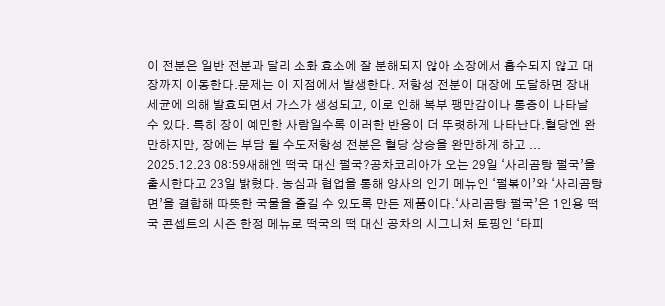이 전분은 일반 전분과 달리 소화 효소에 잘 분해되지 않아 소장에서 흡수되지 않고 대장까지 이동한다.문제는 이 지점에서 발생한다. 저항성 전분이 대장에 도달하면 장내 세균에 의해 발효되면서 가스가 생성되고, 이로 인해 복부 팽만감이나 통증이 나타날 수 있다. 특히 장이 예민한 사람일수록 이러한 반응이 더 뚜렷하게 나타난다.혈당엔 완만하지만, 장에는 부담 될 수도저항성 전분은 혈당 상승을 완만하게 하고 ...
2025.12.23 08:59새해엔 떡국 대신 펄국?공차코리아가 오는 29일 ‘사리곰탕 펄국’을 출시한다고 23일 밝혔다. 농심과 협업을 통해 양사의 인기 메뉴인 ‘펄볶이’와 ‘사리곰탕면’을 결합해 따뜻한 국물을 즐길 수 있도록 만든 제품이다.‘사리곰탕 펄국’은 1인용 떡국 콘셉트의 시즌 한정 메뉴로 떡국의 떡 대신 공차의 시그니처 토핑인 ‘타피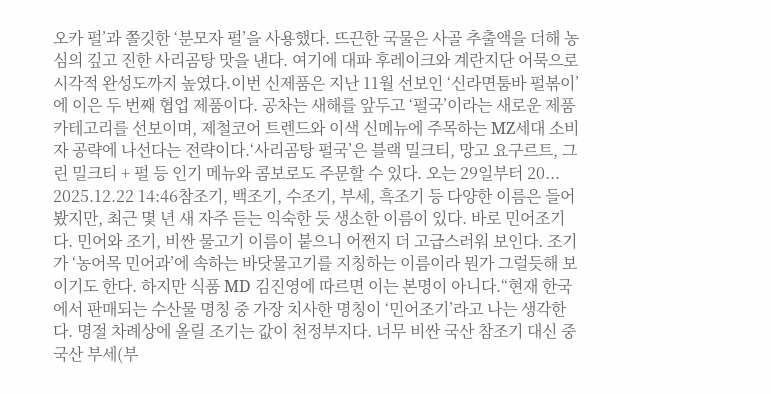오카 펄’과 쫄깃한 ‘분모자 펄’을 사용했다. 뜨끈한 국물은 사골 추출액을 더해 농심의 깊고 진한 사리곰탕 맛을 낸다. 여기에 대파 후레이크와 계란지단 어묵으로 시각적 완성도까지 높였다.이번 신제품은 지난 11월 선보인 ‘신라면툼바 펄볶이’에 이은 두 번째 협업 제품이다. 공차는 새해를 앞두고 ‘펄국’이라는 새로운 제품 카테고리를 선보이며, 제철코어 트렌드와 이색 신메뉴에 주목하는 MZ세대 소비자 공략에 나선다는 전략이다.‘사리곰탕 펄국’은 블랙 밀크티, 망고 요구르트, 그린 밀크티 + 펄 등 인기 메뉴와 콤보로도 주문할 수 있다. 오는 29일부터 20...
2025.12.22 14:46참조기, 백조기, 수조기, 부세, 흑조기 등 다양한 이름은 들어봤지만, 최근 몇 년 새 자주 듣는 익숙한 듯 생소한 이름이 있다. 바로 민어조기다. 민어와 조기, 비싼 물고기 이름이 붙으니 어쩐지 더 고급스러워 보인다. 조기가 ‘농어목 민어과’에 속하는 바닷물고기를 지칭하는 이름이라 뭔가 그럴듯해 보이기도 한다. 하지만 식품 MD 김진영에 따르면 이는 본명이 아니다.“현재 한국에서 판매되는 수산물 명칭 중 가장 치사한 명칭이 ‘민어조기’라고 나는 생각한다. 명절 차례상에 올릴 조기는 값이 천정부지다. 너무 비싼 국산 참조기 대신 중국산 부세(부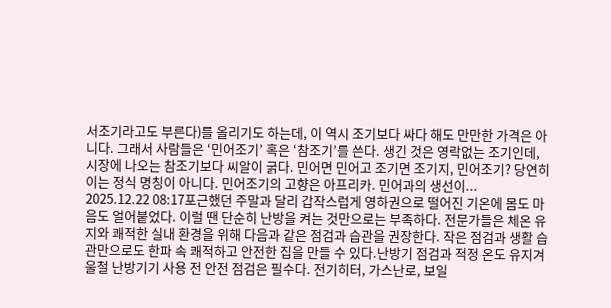서조기라고도 부른다)를 올리기도 하는데, 이 역시 조기보다 싸다 해도 만만한 가격은 아니다. 그래서 사람들은 ‘민어조기’ 혹은 ‘참조기’를 쓴다. 생긴 것은 영락없는 조기인데, 시장에 나오는 참조기보다 씨알이 굵다. 민어면 민어고 조기면 조기지, 민어조기? 당연히 이는 정식 명칭이 아니다. 민어조기의 고향은 아프리카. 민어과의 생선이...
2025.12.22 08:17포근했던 주말과 달리 갑작스럽게 영하권으로 떨어진 기온에 몸도 마음도 얼어붙었다. 이럴 땐 단순히 난방을 켜는 것만으로는 부족하다. 전문가들은 체온 유지와 쾌적한 실내 환경을 위해 다음과 같은 점검과 습관을 권장한다. 작은 점검과 생활 습관만으로도 한파 속 쾌적하고 안전한 집을 만들 수 있다.난방기 점검과 적정 온도 유지겨울철 난방기기 사용 전 안전 점검은 필수다. 전기히터, 가스난로, 보일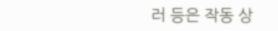러 등은 작동 상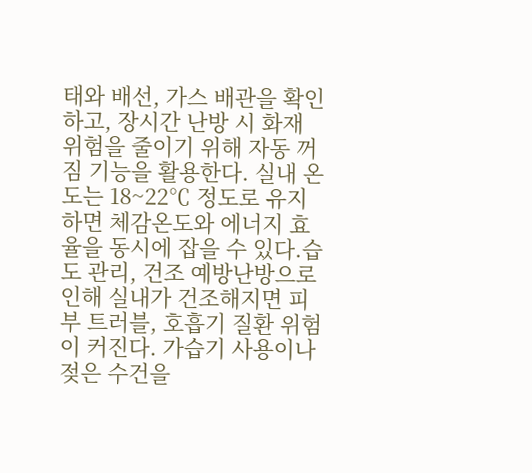태와 배선, 가스 배관을 확인하고, 장시간 난방 시 화재 위험을 줄이기 위해 자동 꺼짐 기능을 활용한다. 실내 온도는 18~22℃ 정도로 유지하면 체감온도와 에너지 효율을 동시에 잡을 수 있다.습도 관리, 건조 예방난방으로 인해 실내가 건조해지면 피부 트러블, 호흡기 질환 위험이 커진다. 가습기 사용이나 젖은 수건을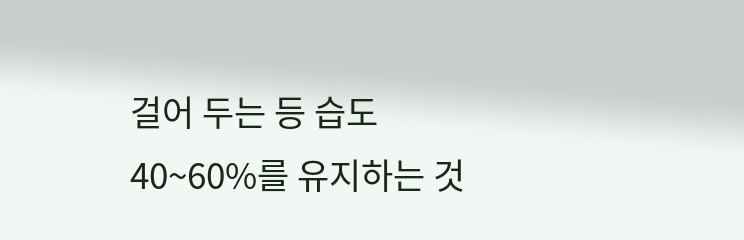걸어 두는 등 습도 40~60%를 유지하는 것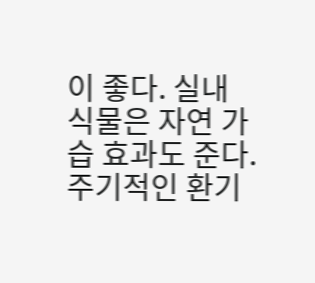이 좋다. 실내 식물은 자연 가습 효과도 준다.주기적인 환기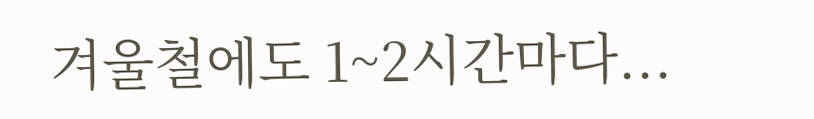겨울철에도 1~2시간마다...